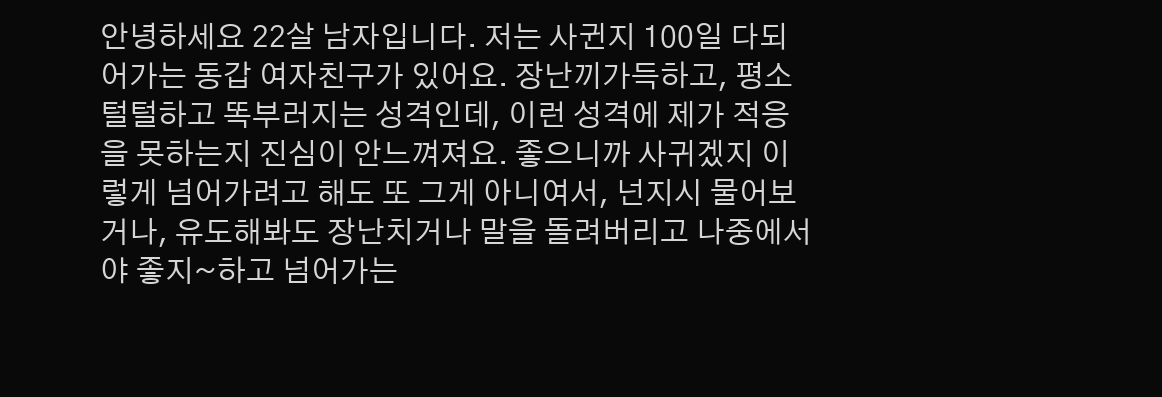안녕하세요 22살 남자입니다. 저는 사귄지 100일 다되어가는 동갑 여자친구가 있어요. 장난끼가득하고, 평소 털털하고 똑부러지는 성격인데, 이런 성격에 제가 적응을 못하는지 진심이 안느껴져요. 좋으니까 사귀겠지 이렇게 넘어가려고 해도 또 그게 아니여서, 넌지시 물어보거나, 유도해봐도 장난치거나 말을 돌려버리고 나중에서야 좋지~하고 넘어가는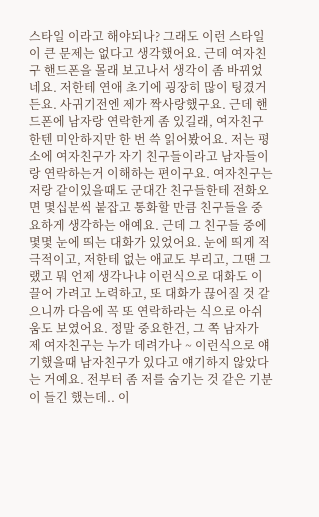스타일 이라고 해야되나? 그래도 이런 스타일이 큰 문제는 없다고 생각했어요. 근데 여자친구 핸드폰을 몰래 보고나서 생각이 좀 바뀌었네요. 저한테 연애 초기에 굉장히 많이 팅겼거든요. 사귀기전엔 제가 짝사랑했구요. 근데 핸드폰에 남자랑 연락한게 좀 있길래, 여자친구한텐 미안하지만 한 번 쓱 읽어봤어요. 저는 평소에 여자친구가 자기 친구들이라고 남자들이랑 연락하는거 이해하는 편이구요. 여자친구는 저랑 같이있을때도 군대간 친구들한테 전화오면 몇십분씩 붙잡고 통화할 만큼 친구들을 중요하게 생각하는 애예요. 근데 그 친구들 중에 몇몇 눈에 띄는 대화가 있었어요. 눈에 띄게 적극적이고, 저한테 없는 애교도 부리고, 그땐 그랬고 뭐 언제 생각나냐 이런식으로 대화도 이끌어 가려고 노력하고, 또 대화가 끊어질 것 같으니까 다음에 꼭 또 연락하라는 식으로 아쉬움도 보였어요. 정말 중요한건, 그 쪽 남자가 제 여자친구는 누가 데려가나 ~ 이런식으로 얘기했을때 남자친구가 있다고 얘기하지 않았다는 거예요. 전부터 좀 저를 숨기는 것 같은 기분이 들긴 했는데.. 이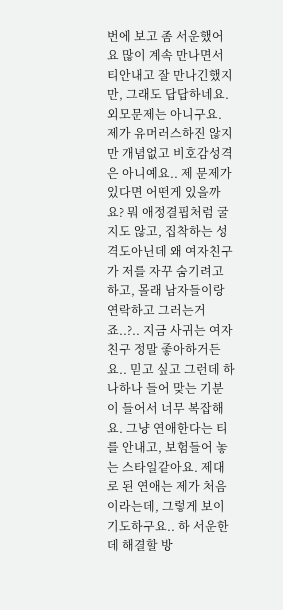번에 보고 좀 서운했어요 많이 계속 만나면서 티안내고 잘 만나긴했지만, 그래도 답답하네요. 외모문제는 아니구요. 제가 유머러스하진 않지만 개념없고 비호감성격은 아니예요.. 제 문제가 있다면 어떤게 있을까요? 뭐 애정결핍처럼 굴지도 않고, 집착하는 성격도아닌데 왜 여자친구가 저를 자꾸 숨기려고 하고, 몰래 남자들이랑 연락하고 그러는거죠..?.. 지금 사귀는 여자친구 정말 좋아하거든요.. 믿고 싶고 그런데 하나하나 들어 맞는 기분이 들어서 너무 복잡해요. 그냥 연애한다는 티를 안내고, 보험들어 놓는 스타일같아요. 제대로 된 연애는 제가 처음이라는데, 그렇게 보이기도하구요.. 하 서운한데 해결할 방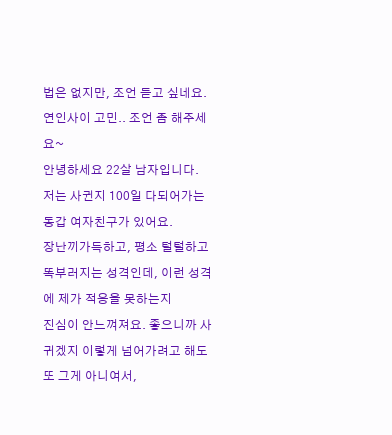법은 없지만, 조언 듣고 싶네요.
연인사이 고민.. 조언 좀 해주세요~
안녕하세요 22살 남자입니다.
저는 사귄지 100일 다되어가는 동갑 여자친구가 있어요.
장난끼가득하고, 평소 털털하고 똑부러지는 성격인데, 이런 성격에 제가 적응을 못하는지
진심이 안느껴져요. 좋으니까 사귀겠지 이렇게 넘어가려고 해도 또 그게 아니여서,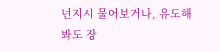넌지시 물어보거나, 유도해봐도 장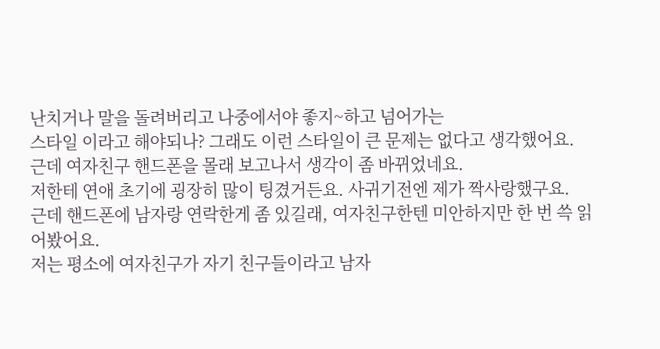난치거나 말을 돌려버리고 나중에서야 좋지~하고 넘어가는
스타일 이라고 해야되나? 그래도 이런 스타일이 큰 문제는 없다고 생각했어요.
근데 여자친구 핸드폰을 몰래 보고나서 생각이 좀 바뀌었네요.
저한테 연애 초기에 굉장히 많이 팅겼거든요. 사귀기전엔 제가 짝사랑했구요.
근데 핸드폰에 남자랑 연락한게 좀 있길래, 여자친구한텐 미안하지만 한 번 쓱 읽어봤어요.
저는 평소에 여자친구가 자기 친구들이라고 남자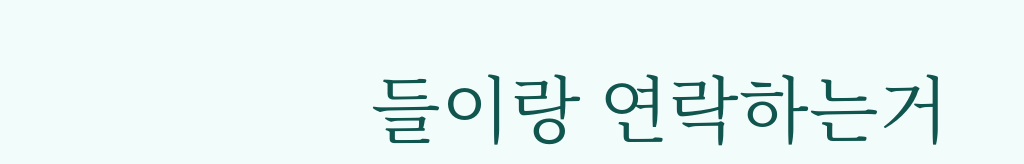들이랑 연락하는거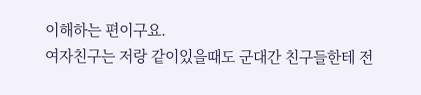이해하는 편이구요.
여자친구는 저랑 같이있을때도 군대간 친구들한테 전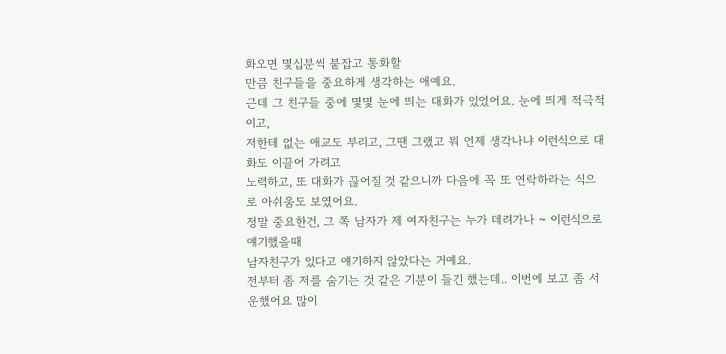화오면 몇십분씩 붙잡고 통화할
만큼 친구들을 중요하게 생각하는 애예요.
근데 그 친구들 중에 몇몇 눈에 띄는 대화가 있었어요. 눈에 띄게 적극적이고,
저한테 없는 애교도 부리고, 그땐 그랬고 뭐 언제 생각나냐 이런식으로 대화도 이끌어 가려고
노력하고, 또 대화가 끊어질 것 같으니까 다음에 꼭 또 연락하라는 식으로 아쉬움도 보였어요.
정말 중요한건, 그 쪽 남자가 제 여자친구는 누가 데려가나 ~ 이런식으로 얘기했을때
남자친구가 있다고 얘기하지 않았다는 거예요.
전부터 좀 저를 숨기는 것 같은 기분이 들긴 했는데.. 이번에 보고 좀 서운했어요 많이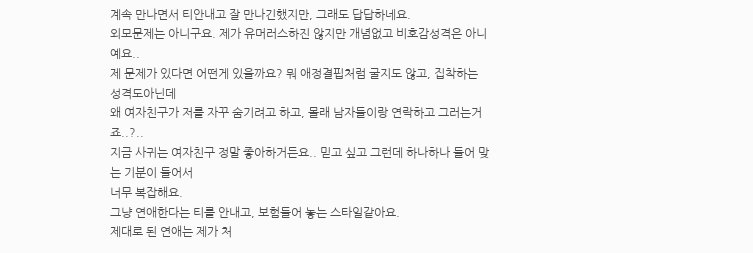계속 만나면서 티안내고 잘 만나긴했지만, 그래도 답답하네요.
외모문제는 아니구요. 제가 유머러스하진 않지만 개념없고 비호감성격은 아니예요..
제 문제가 있다면 어떤게 있을까요? 뭐 애정결핍처럼 굴지도 않고, 집착하는 성격도아닌데
왜 여자친구가 저를 자꾸 숨기려고 하고, 몰래 남자들이랑 연락하고 그러는거죠..?..
지금 사귀는 여자친구 정말 좋아하거든요.. 믿고 싶고 그런데 하나하나 들어 맞는 기분이 들어서
너무 복잡해요.
그냥 연애한다는 티를 안내고, 보험들어 놓는 스타일같아요.
제대로 된 연애는 제가 처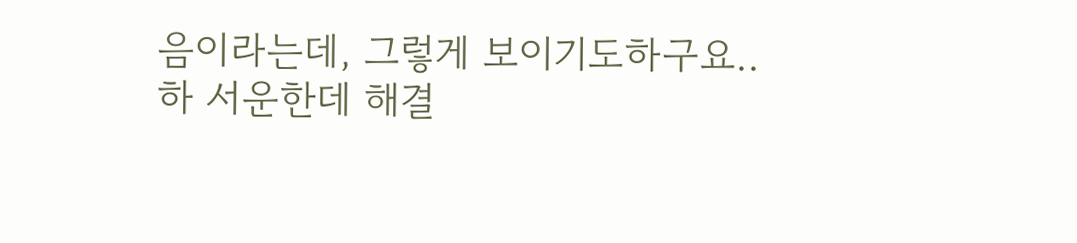음이라는데, 그렇게 보이기도하구요..
하 서운한데 해결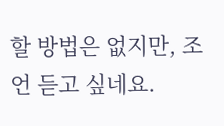할 방법은 없지만, 조언 듣고 싶네요.